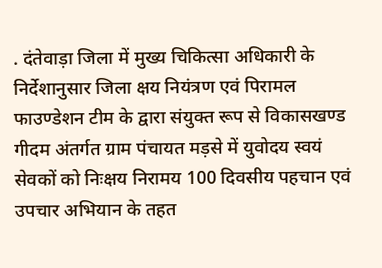. दंतेवाड़ा जिला में मुख्य चिकित्सा अधिकारी के निर्देशानुसार जिला क्षय नियंत्रण एवं पिरामल फाउण्डेशन टीम के द्वारा संयुक्त रूप से विकासखण्ड गीदम अंतर्गत ग्राम पंचायत मड़से में युवोदय स्वयं सेवकों को निःक्षय निरामय 100 दिवसीय पहचान एवं उपचार अभियान के तहत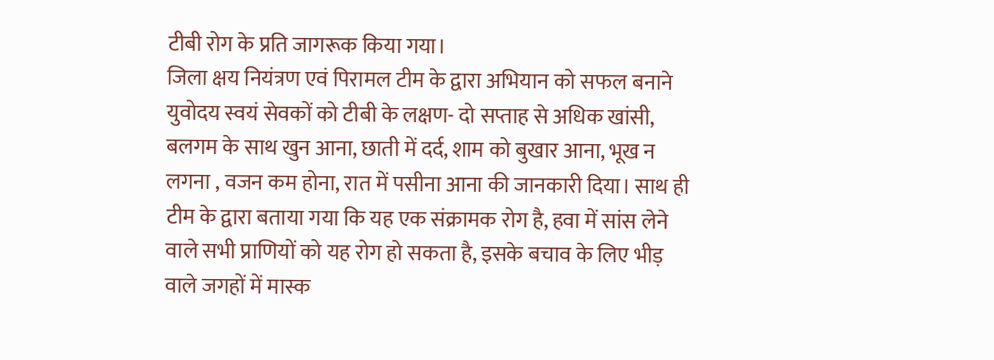टीबी रोग के प्रति जागरूक किया गया।
जिला क्षय नियंत्रण एवं पिरामल टीम के द्वारा अभियान को सफल बनाने युवोदय स्वयं सेवकों को टीबी के लक्षण- दो सप्ताह से अधिक खांसी, बलगम के साथ खुन आना, छाती में दर्द, शाम को बुखार आना, भूख न लगना , वजन कम होना, रात में पसीना आना की जानकारी दिया। साथ ही टीम के द्वारा बताया गया कि यह एक संक्रामक रोग है, हवा में सांस लेने वाले सभी प्राणियों को यह रोग हो सकता है, इसके बचाव के लिए भीड़ वाले जगहों में मास्क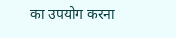का उपयोग करना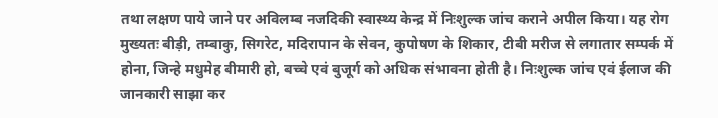तथा लक्षण पाये जाने पर अविलम्ब नजदिकी स्वास्थ्य केन्द्र में निःशुल्क जांच कराने अपील किया। यह रोग मुख्यतः बीड़ी, तम्बाकु, सिगरेट, मदिरापान के सेवन, कुपोषण के शिकार, टीबी मरीज से लगातार सम्पर्क में होना, जिन्हे मधुमेह बीमारी हो, बच्चे एवं बुजूर्ग को अधिक संभावना होती है। निःशुल्क जांच एवं ईलाज की जानकारी साझा कर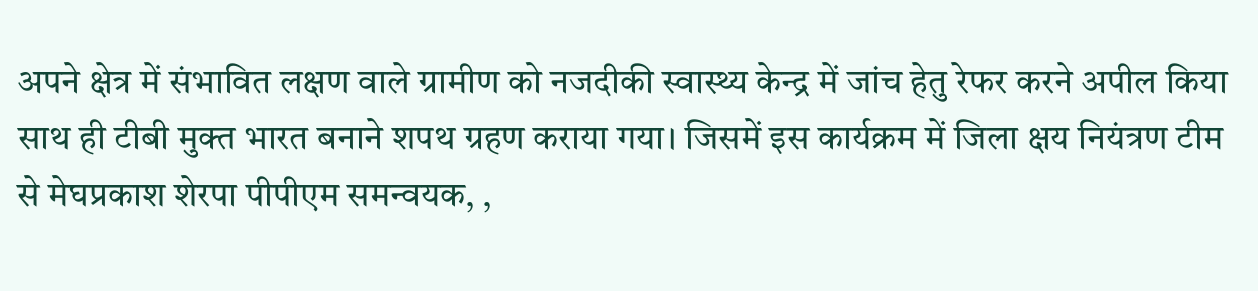अपने क्षेत्र में संभावित लक्षण वाले ग्रामीण को नजदीकी स्वास्थ्य केन्द्र में जांच हेतु रेफर करने अपील किया साथ ही टीबी मुक्त भारत बनाने शपथ ग्रहण कराया गया। जिसमें इस कार्यक्रम में जिला क्षय नियंत्रण टीम से मेघप्रकाश शेरपा पीपीएम समन्वयक, ,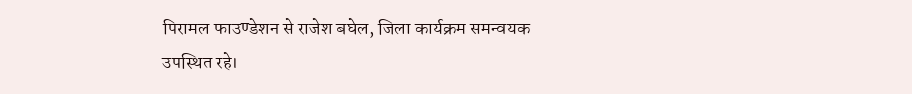पिरामल फाउण्डेशन से राजेश बघेल, जिला कार्यक्रम समन्वयक उपस्थित रहे।